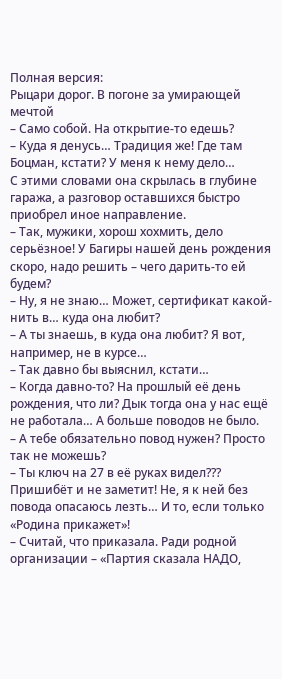Полная версия:
Рыцари дорог. В погоне за умирающей мечтой
– Само собой. На открытие-то едешь?
– Куда я денусь… Традиция же! Где там Боцман, кстати? У меня к нему дело…
С этими словами она скрылась в глубине гаража, а разговор оставшихся быстро приобрел иное направление.
– Так, мужики, хорош хохмить, дело серьёзное! У Багиры нашей день рождения скоро, надо решить – чего дарить-то ей будем?
– Ну, я не знаю… Может, сертификат какой-нить в… куда она любит?
– А ты знаешь, в куда она любит? Я вот, например, не в курсе…
– Так давно бы выяснил, кстати…
– Когда давно-то? На прошлый её день рождения, что ли? Дык тогда она у нас ещё не работала… А больше поводов не было.
– А тебе обязательно повод нужен? Просто так не можешь?
– Ты ключ на 27 в её руках видел??? Пришибёт и не заметит! Не, я к ней без повода опасаюсь лезть… И то, если только «Родина прикажет»!
– Считай, что приказала. Ради родной организации – «Партия сказала НАДО,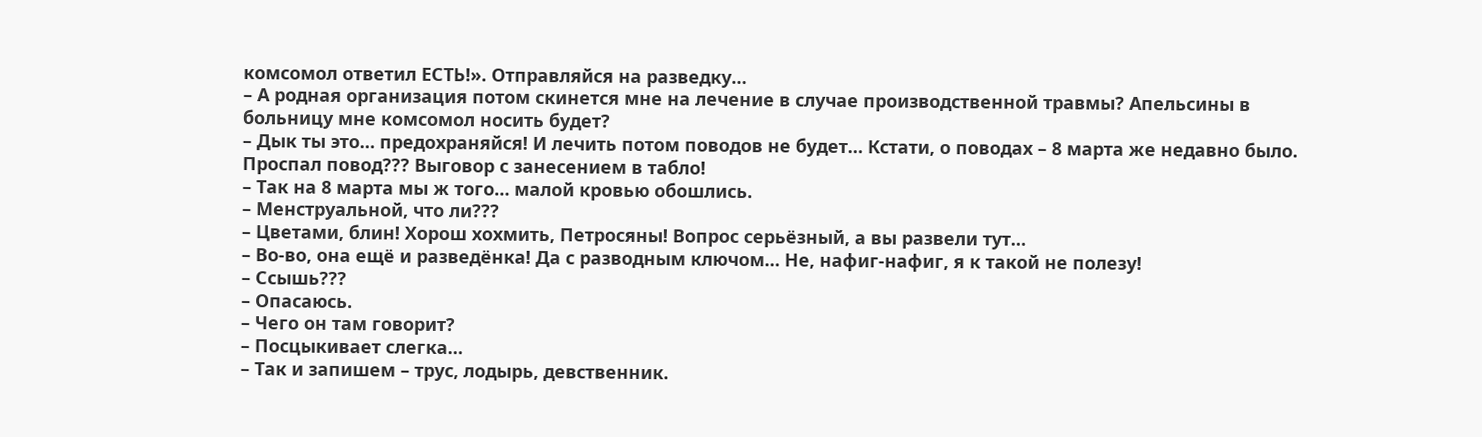комсомол ответил ЕСТЬ!». Отправляйся на разведку…
– А родная организация потом скинется мне на лечение в случае производственной травмы? Апельсины в больницу мне комсомол носить будет?
– Дык ты это… предохраняйся! И лечить потом поводов не будет… Кстати, о поводах – 8 марта же недавно было. Проспал повод??? Выговор с занесением в табло!
– Так на 8 марта мы ж того… малой кровью обошлись.
– Менструальной, что ли???
– Цветами, блин! Хорош хохмить, Петросяны! Вопрос серьёзный, а вы развели тут…
– Во-во, она ещё и разведёнка! Да с разводным ключом… Не, нафиг-нафиг, я к такой не полезу!
– Ссышь???
– Опасаюсь.
– Чего он там говорит?
– Посцыкивает слегка…
– Так и запишем – трус, лодырь, девственник.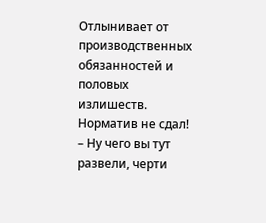Отлынивает от производственных обязанностей и половых излишеств. Норматив не сдал!
– Ну чего вы тут развели, черти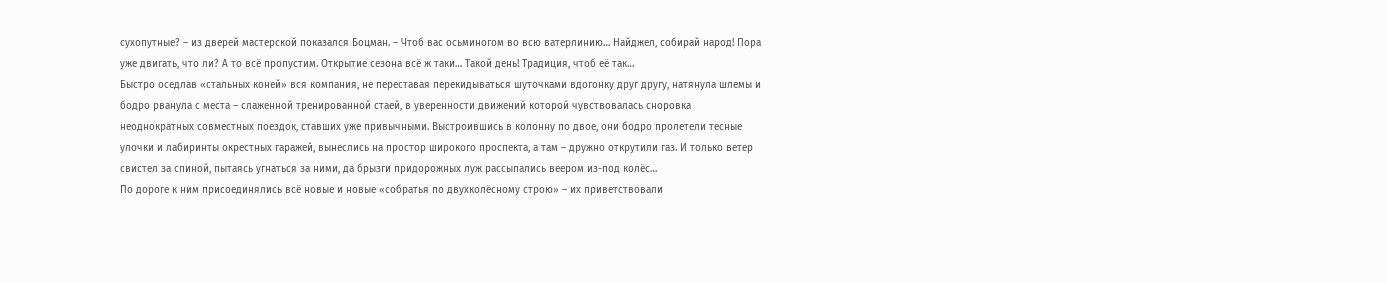сухопутные? – из дверей мастерской показался Боцман. – Чтоб вас осьминогом во всю ватерлинию… Найджел, собирай народ! Пора уже двигать, что ли? А то всё пропустим. Открытие сезона всё ж таки… Такой день! Традиция, чтоб её так…
Быстро оседлав «стальных коней» вся компания, не переставая перекидываться шуточками вдогонку друг другу, натянула шлемы и бодро рванула с места – слаженной тренированной стаей, в уверенности движений которой чувствовалась сноровка неоднократных совместных поездок, ставших уже привычными. Выстроившись в колонну по двое, они бодро пролетели тесные улочки и лабиринты окрестных гаражей, вынеслись на простор широкого проспекта, а там – дружно открутили газ. И только ветер свистел за спиной, пытаясь угнаться за ними, да брызги придорожных луж рассыпались веером из-под колёс…
По дороге к ним присоединялись всё новые и новые «собратья по двухколёсному строю» – их приветствовали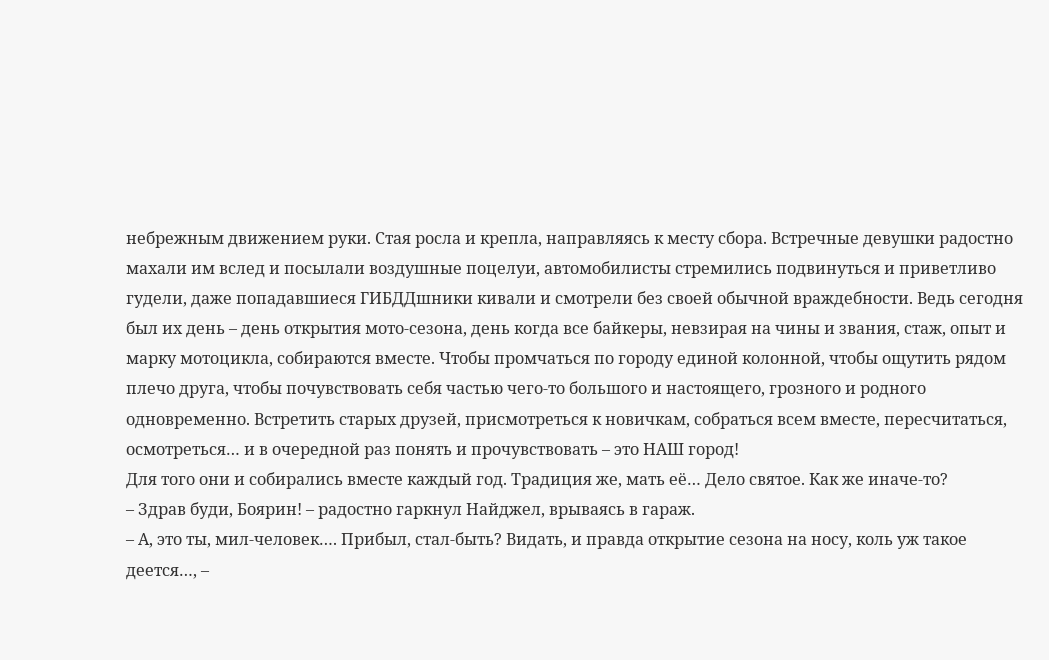небрежным движением руки. Стая росла и крепла, направляясь к месту сбора. Встречные девушки радостно махали им вслед и посылали воздушные поцелуи, автомобилисты стремились подвинуться и приветливо гудели, даже попадавшиеся ГИБДДшники кивали и смотрели без своей обычной враждебности. Ведь сегодня был их день – день открытия мото-сезона, день когда все байкеры, невзирая на чины и звания, стаж, опыт и марку мотоцикла, собираются вместе. Чтобы промчаться по городу единой колонной, чтобы ощутить рядом плечо друга, чтобы почувствовать себя частью чего-то большого и настоящего, грозного и родного одновременно. Встретить старых друзей, присмотреться к новичкам, собраться всем вместе, пересчитаться, осмотреться… и в очередной раз понять и прочувствовать – это НАШ город!
Для того они и собирались вместе каждый год. Традиция же, мать её… Дело святое. Как же иначе-то?
– Здрав буди, Боярин! – радостно гаркнул Найджел, врываясь в гараж.
– А, это ты, мил-человек…. Прибыл, стал-быть? Видать, и правда открытие сезона на носу, коль уж такое деется…, –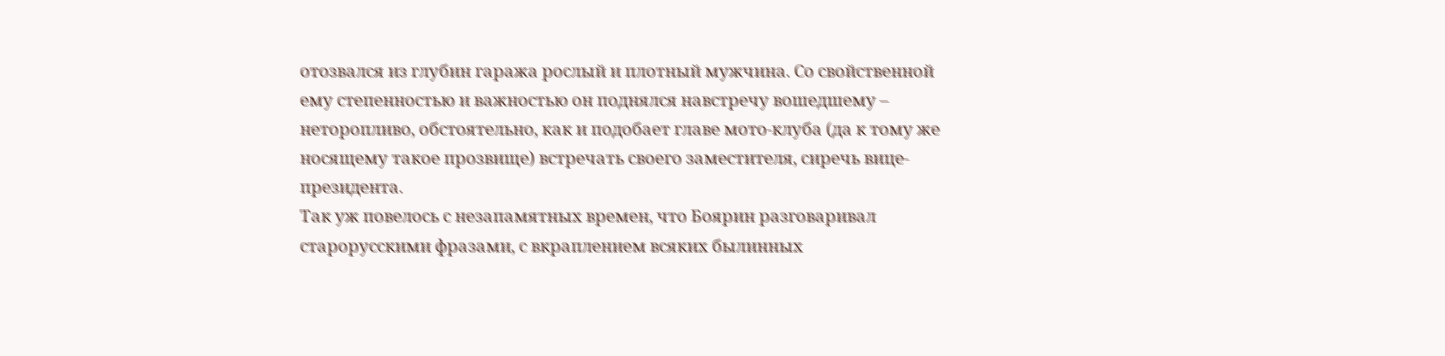отозвался из глубин гаража рослый и плотный мужчина. Со свойственной ему степенностью и важностью он поднялся навстречу вошедшему – неторопливо, обстоятельно, как и подобает главе мото-клуба (да к тому же носящему такое прозвище) встречать своего заместителя, сиречь вице-президента.
Так уж повелось с незапамятных времен, что Боярин разговаривал старорусскими фразами, с вкраплением всяких былинных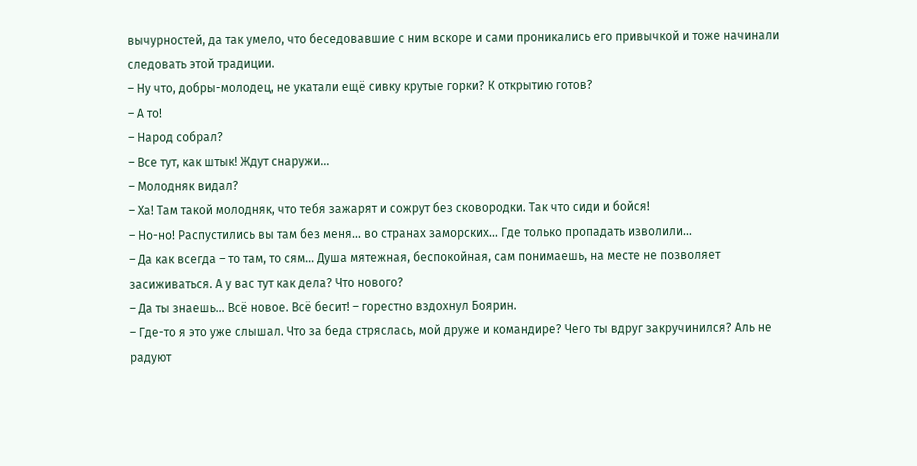вычурностей, да так умело, что беседовавшие с ним вскоре и сами проникались его привычкой и тоже начинали следовать этой традиции.
– Ну что, добры-молодец, не укатали ещё сивку крутые горки? К открытию готов?
– А то!
– Народ собрал?
– Все тут, как штык! Ждут снаружи…
– Молодняк видал?
– Ха! Там такой молодняк, что тебя зажарят и сожрут без сковородки. Так что сиди и бойся!
– Но-но! Распустились вы там без меня… во странах заморских… Где только пропадать изволили…
– Да как всегда – то там, то сям… Душа мятежная, беспокойная, сам понимаешь, на месте не позволяет засиживаться. А у вас тут как дела? Что нового?
– Да ты знаешь… Всё новое. Всё бесит! – горестно вздохнул Боярин.
– Где-то я это уже слышал. Что за беда стряслась, мой друже и командире? Чего ты вдруг закручинился? Аль не радуют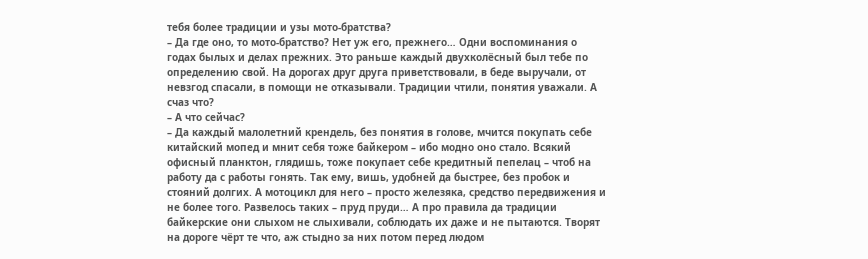тебя более традиции и узы мото-братства?
– Да где оно, то мото-братство? Нет уж его, прежнего… Одни воспоминания о годах былых и делах прежних. Это раньше каждый двухколёсный был тебе по определению свой. На дорогах друг друга приветствовали, в беде выручали, от невзгод спасали, в помощи не отказывали. Традиции чтили, понятия уважали. А счаз что?
– А что сейчас?
– Да каждый малолетний крендель, без понятия в голове, мчится покупать себе китайский мопед и мнит себя тоже байкером – ибо модно оно стало. Всякий офисный планктон, глядишь, тоже покупает себе кредитный пепелац – чтоб на работу да с работы гонять. Так ему, вишь, удобней да быстрее, без пробок и стояний долгих. А мотоцикл для него – просто железяка, средство передвижения и не более того. Развелось таких – пруд пруди… А про правила да традиции байкерские они слыхом не слыхивали, соблюдать их даже и не пытаются. Творят на дороге чёрт те что, аж стыдно за них потом перед людом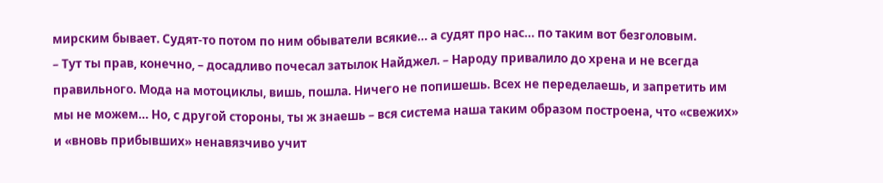мирским бывает. Судят-то потом по ним обыватели всякие… а судят про нас… по таким вот безголовым.
– Тут ты прав, конечно, – досадливо почесал затылок Найджел. – Народу привалило до хрена и не всегда правильного. Мода на мотоциклы, вишь, пошла. Ничего не попишешь. Всех не переделаешь, и запретить им мы не можем… Но, с другой стороны, ты ж знаешь – вся система наша таким образом построена, что «свежих» и «вновь прибывших» ненавязчиво учит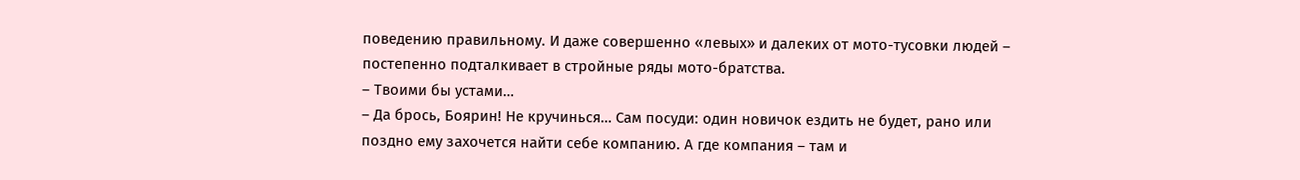поведению правильному. И даже совершенно «левых» и далеких от мото-тусовки людей – постепенно подталкивает в стройные ряды мото-братства.
– Твоими бы устами…
– Да брось, Боярин! Не кручинься… Сам посуди: один новичок ездить не будет, рано или поздно ему захочется найти себе компанию. А где компания – там и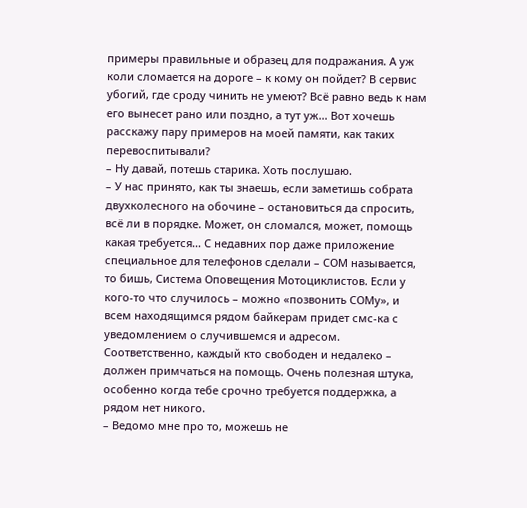примеры правильные и образец для подражания. А уж коли сломается на дороге – к кому он пойдет? В сервис убогий, где сроду чинить не умеют? Всё равно ведь к нам его вынесет рано или поздно, а тут уж… Вот хочешь расскажу пару примеров на моей памяти, как таких перевоспитывали?
– Ну давай, потешь старика. Хоть послушаю.
– У нас принято, как ты знаешь, если заметишь собрата двухколесного на обочине – остановиться да спросить, всё ли в порядке. Может, он сломался, может, помощь какая требуется… С недавних пор даже приложение специальное для телефонов сделали – СОМ называется, то бишь, Система Оповещения Мотоциклистов. Если у кого-то что случилось – можно «позвонить СОМу», и всем находящимся рядом байкерам придет смс-ка с уведомлением о случившемся и адресом. Соответственно, каждый кто свободен и недалеко – должен примчаться на помощь. Очень полезная штука, особенно когда тебе срочно требуется поддержка, а рядом нет никого.
– Ведомо мне про то, можешь не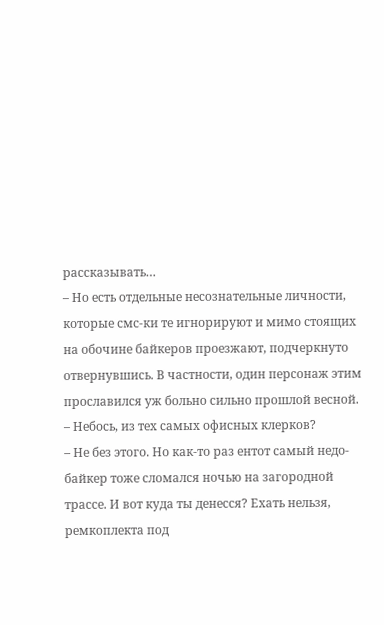рассказывать…
– Но есть отдельные несознательные личности, которые смс-ки те игнорируют и мимо стоящих на обочине байкеров проезжают, подчеркнуто отвернувшись. В частности, один персонаж этим прославился уж больно сильно прошлой весной.
– Небось, из тех самых офисных клерков?
– Не без этого. Но как-то раз ентот самый недо-байкер тоже сломался ночью на загородной трассе. И вот куда ты денесся? Ехать нельзя, ремкоплекта под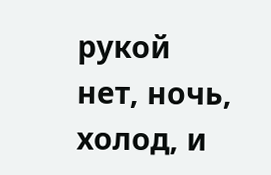рукой нет, ночь, холод, и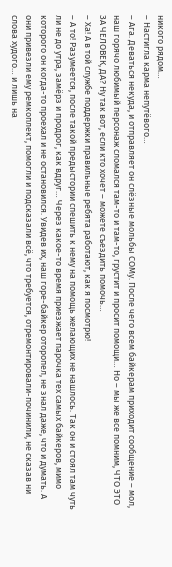никого рядом…
– Настигла карма непутёвого…
– Ага. Деваться некуда, и отправляет он слёзные мольбы СОМу. После чего всем байкерам приходит сообщение – мол, наш горячо любимый персонаж сломался там-то и там-то, грустит и просит помощи… Но – мы же все помним, ЧТО ЭТО ЗА ЧЕЛОВЕК, ДА? Ну так вот, если кто хочет – можете съездить помочь…
– Ха! А в той службе поддержки правильные ребята работают, как я посмотрю!
– А то! Разумеется, после такой предыстории спешить к нему на помощь желающих не нашлось. Так он и стоял там чуть ли не до утра, замёрз и продрог, как вдруг… Через какое-то время приезжает парочка тех самых байкеров, мимо которого он когда-то проехал и не остановился. Увидев их, наш горе-байкер оторопел, не знал даже, что и думать. А они привезли ему ремкоплект, помогли и подсказали всё, что требуется, отремонтировали-починили, не сказав ни слова худого… и лишь на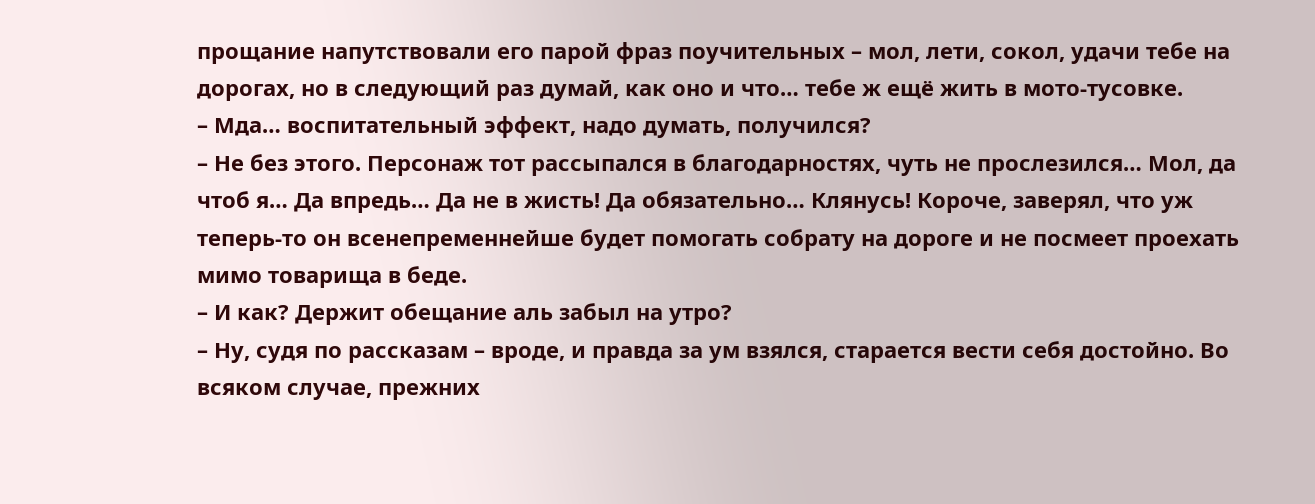прощание напутствовали его парой фраз поучительных – мол, лети, сокол, удачи тебе на дорогах, но в следующий раз думай, как оно и что… тебе ж ещё жить в мото-тусовке.
– Мда… воспитательный эффект, надо думать, получился?
– Не без этого. Персонаж тот рассыпался в благодарностях, чуть не прослезился… Мол, да чтоб я… Да впредь… Да не в жисть! Да обязательно… Клянусь! Короче, заверял, что уж теперь-то он всенепременнейше будет помогать собрату на дороге и не посмеет проехать мимо товарища в беде.
– И как? Держит обещание аль забыл на утро?
– Ну, судя по рассказам – вроде, и правда за ум взялся, старается вести себя достойно. Во всяком случае, прежних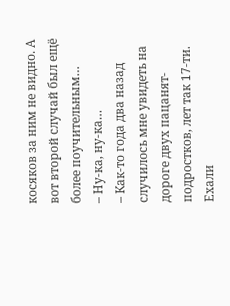косяков за ним не видно. А вот второй случай был ещё более поучительным…
– Ну-ка, ну-ка…
– Как-то года два назад случилось мне увидеть на дороге двух пацанят-подростков, лет так 17-ти. Ехали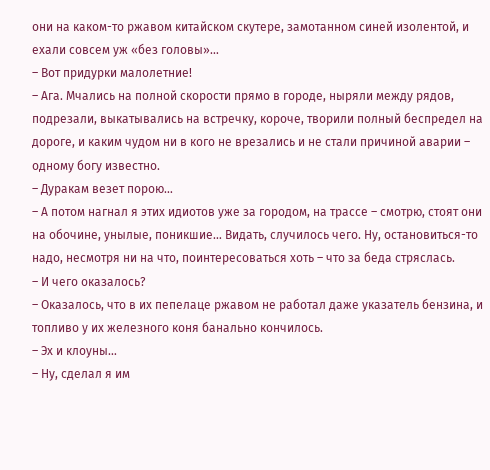они на каком-то ржавом китайском скутере, замотанном синей изолентой, и ехали совсем уж «без головы»…
– Вот придурки малолетние!
– Ага. Мчались на полной скорости прямо в городе, ныряли между рядов, подрезали, выкатывались на встречку, короче, творили полный беспредел на дороге, и каким чудом ни в кого не врезались и не стали причиной аварии – одному богу известно.
– Дуракам везет порою…
– А потом нагнал я этих идиотов уже за городом, на трассе – смотрю, стоят они на обочине, унылые, поникшие… Видать, случилось чего. Ну, остановиться-то надо, несмотря ни на что, поинтересоваться хоть – что за беда стряслась.
– И чего оказалось?
– Оказалось, что в их пепелаце ржавом не работал даже указатель бензина, и топливо у их железного коня банально кончилось.
– Эх и клоуны…
– Ну, сделал я им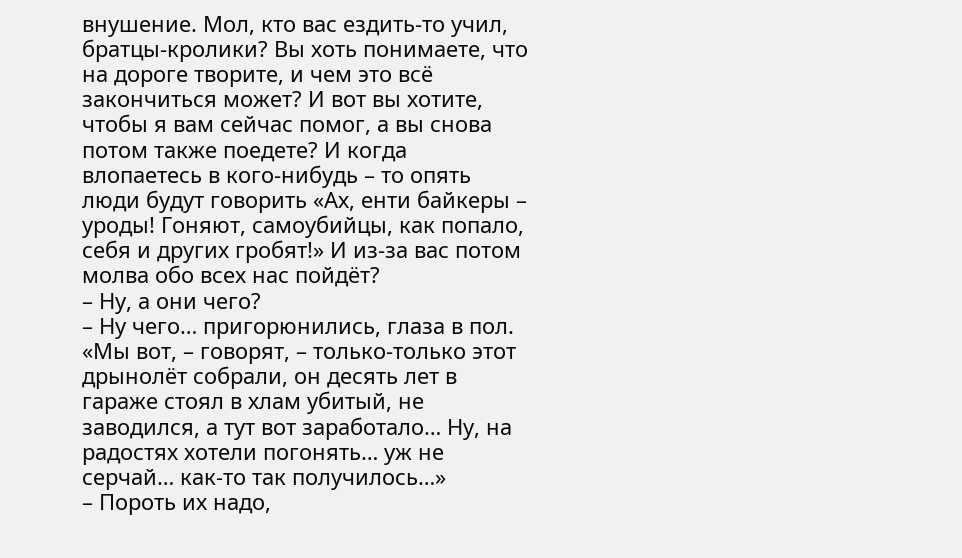внушение. Мол, кто вас ездить-то учил, братцы-кролики? Вы хоть понимаете, что на дороге творите, и чем это всё закончиться может? И вот вы хотите, чтобы я вам сейчас помог, а вы снова потом также поедете? И когда влопаетесь в кого-нибудь – то опять люди будут говорить «Ах, енти байкеры – уроды! Гоняют, самоубийцы, как попало, себя и других гробят!» И из-за вас потом молва обо всех нас пойдёт?
– Ну, а они чего?
– Ну чего… пригорюнились, глаза в пол. «Мы вот, – говорят, – только-только этот дрынолёт собрали, он десять лет в гараже стоял в хлам убитый, не заводился, а тут вот заработало… Ну, на радостях хотели погонять… уж не серчай… как-то так получилось…»
– Пороть их надо,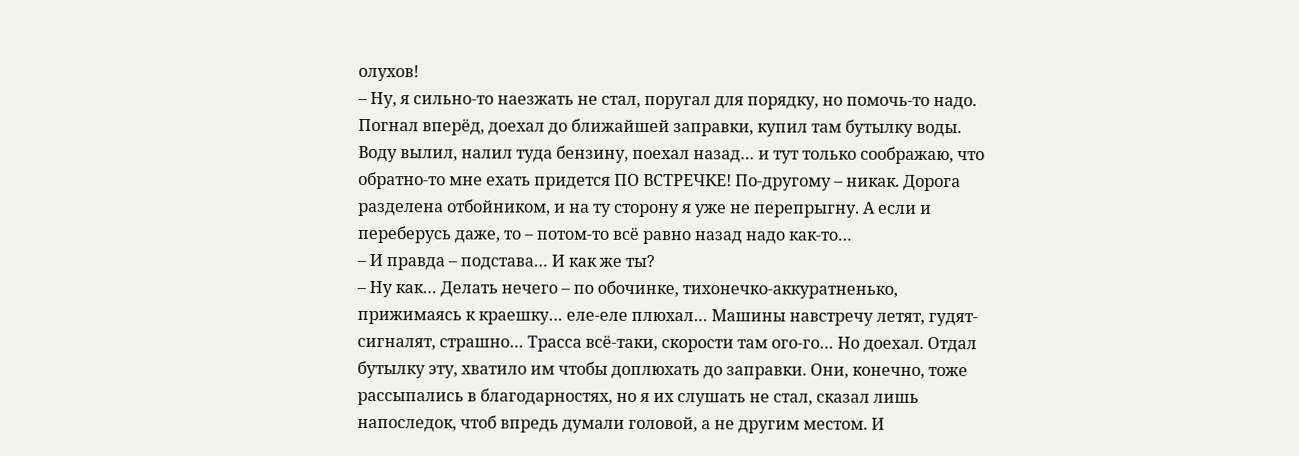олухов!
– Ну, я сильно-то наезжать не стал, поругал для порядку, но помочь-то надо. Погнал вперёд, доехал до ближайшей заправки, купил там бутылку воды. Воду вылил, налил туда бензину, поехал назад… и тут только соображаю, что обратно-то мне ехать придется ПО ВСТРЕЧКЕ! По-другому – никак. Дорога разделена отбойником, и на ту сторону я уже не перепрыгну. А если и переберусь даже, то – потом-то всё равно назад надо как-то…
– И правда – подстава… И как же ты?
– Ну как… Делать нечего – по обочинке, тихонечко-аккуратненько, прижимаясь к краешку… еле-еле плюхал… Машины навстречу летят, гудят-сигналят, страшно… Трасса всё-таки, скорости там ого-го… Но доехал. Отдал бутылку эту, хватило им чтобы доплюхать до заправки. Они, конечно, тоже рассыпались в благодарностях, но я их слушать не стал, сказал лишь напоследок, чтоб впредь думали головой, а не другим местом. И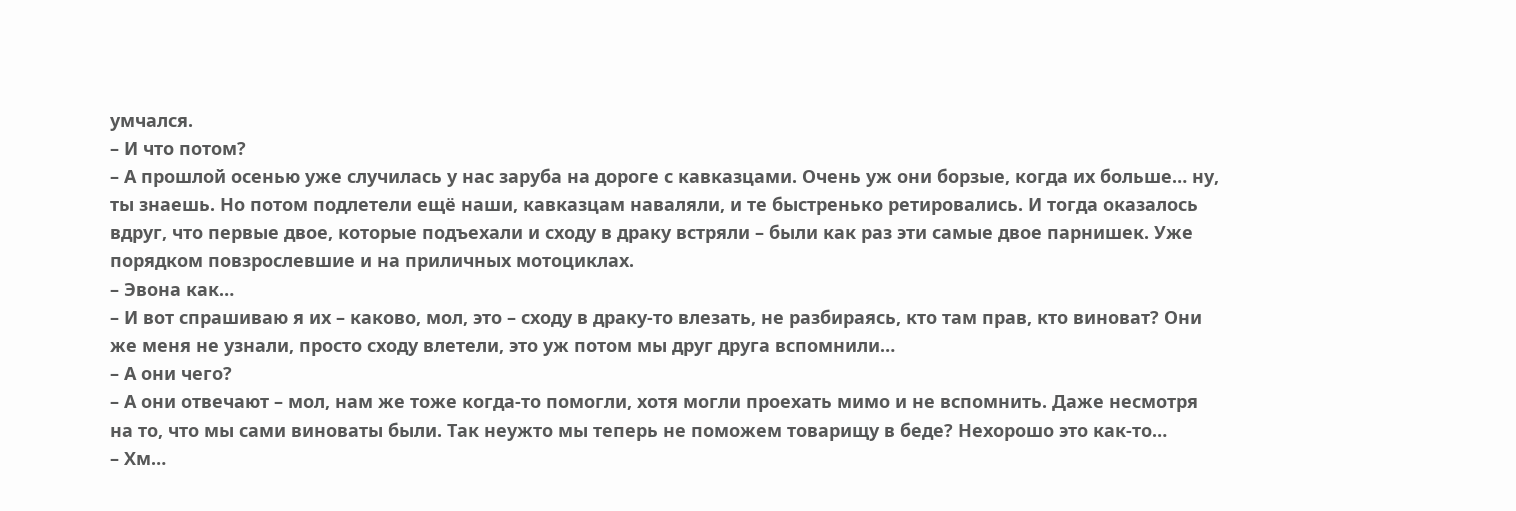умчался.
– И что потом?
– А прошлой осенью уже случилась у нас заруба на дороге с кавказцами. Очень уж они борзые, когда их больше… ну, ты знаешь. Но потом подлетели ещё наши, кавказцам наваляли, и те быстренько ретировались. И тогда оказалось вдруг, что первые двое, которые подъехали и сходу в драку встряли – были как раз эти самые двое парнишек. Уже порядком повзрослевшие и на приличных мотоциклах.
– Эвона как…
– И вот спрашиваю я их – каково, мол, это – сходу в драку-то влезать, не разбираясь, кто там прав, кто виноват? Они же меня не узнали, просто сходу влетели, это уж потом мы друг друга вспомнили…
– А они чего?
– А они отвечают – мол, нам же тоже когда-то помогли, хотя могли проехать мимо и не вспомнить. Даже несмотря на то, что мы сами виноваты были. Так неужто мы теперь не поможем товарищу в беде? Нехорошо это как-то…
– Хм…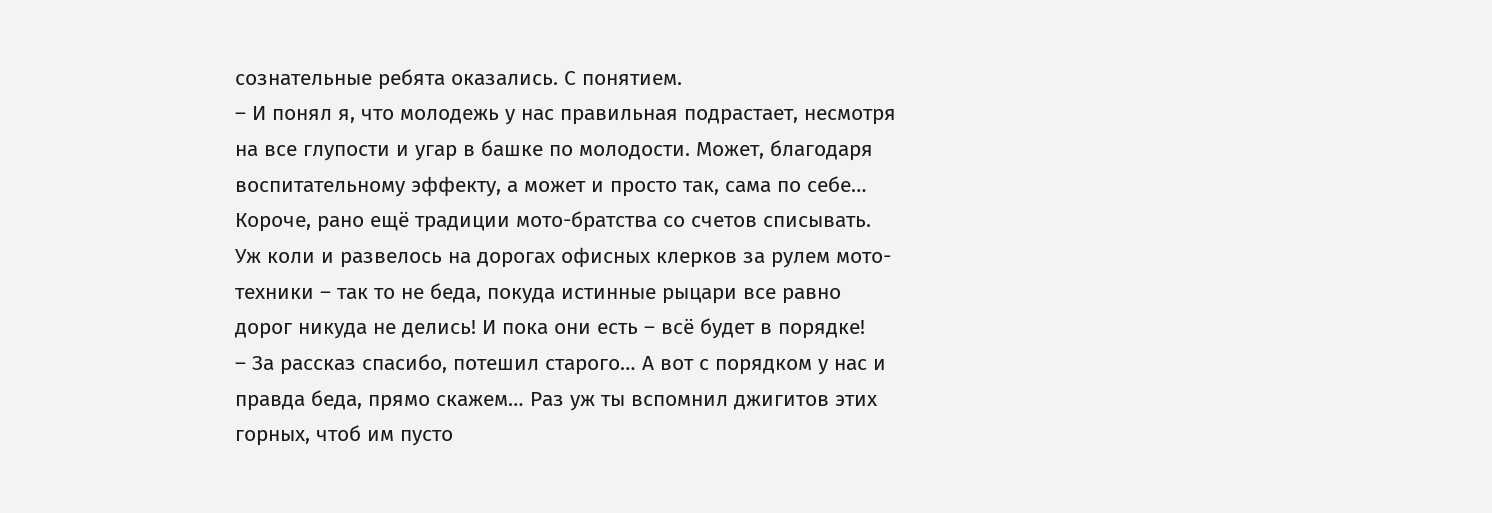сознательные ребята оказались. С понятием.
– И понял я, что молодежь у нас правильная подрастает, несмотря на все глупости и угар в башке по молодости. Может, благодаря воспитательному эффекту, а может и просто так, сама по себе… Короче, рано ещё традиции мото-братства со счетов списывать. Уж коли и развелось на дорогах офисных клерков за рулем мото-техники – так то не беда, покуда истинные рыцари все равно дорог никуда не делись! И пока они есть – всё будет в порядке!
– За рассказ спасибо, потешил старого… А вот с порядком у нас и правда беда, прямо скажем… Раз уж ты вспомнил джигитов этих горных, чтоб им пусто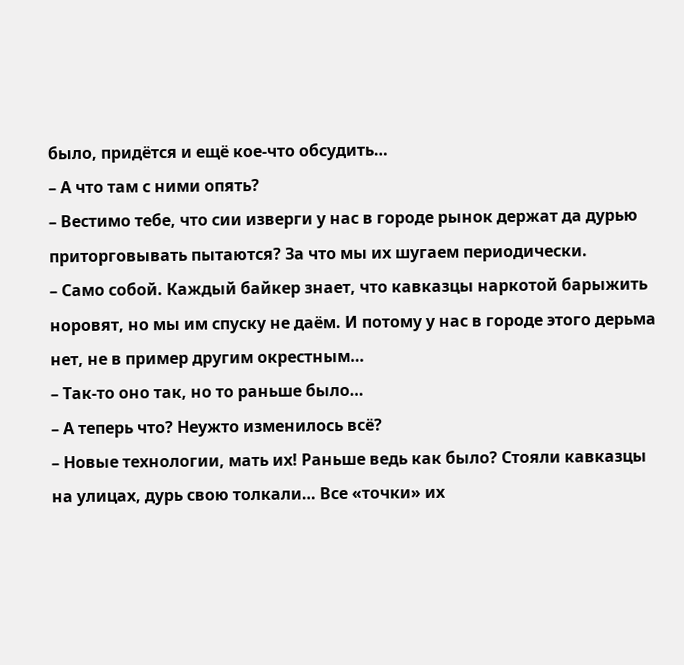было, придётся и ещё кое-что обсудить…
– А что там с ними опять?
– Вестимо тебе, что сии изверги у нас в городе рынок держат да дурью приторговывать пытаются? За что мы их шугаем периодически.
– Само собой. Каждый байкер знает, что кавказцы наркотой барыжить норовят, но мы им спуску не даём. И потому у нас в городе этого дерьма нет, не в пример другим окрестным…
– Так-то оно так, но то раньше было…
– А теперь что? Неужто изменилось всё?
– Новые технологии, мать их! Раньше ведь как было? Стояли кавказцы на улицах, дурь свою толкали… Все «точки» их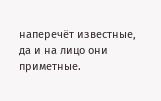наперечёт известные, да и на лицо они приметные.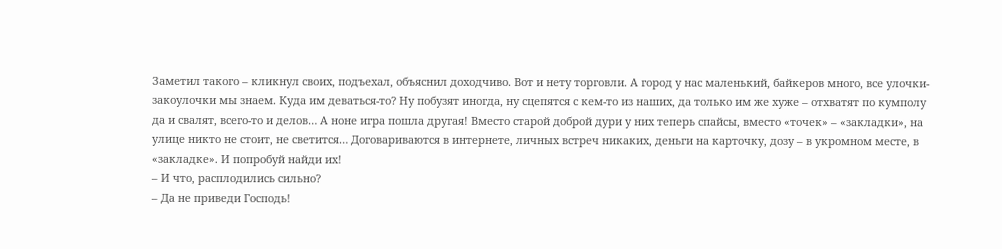Заметил такого – кликнул своих, подъехал, объяснил доходчиво. Вот и нету торговли. А город у нас маленький, байкеров много, все улочки-закоулочки мы знаем. Куда им деваться-то? Ну побузят иногда, ну сцепятся с кем-то из наших, да только им же хуже – отхватят по кумполу да и свалят, всего-то и делов… А ноне игра пошла другая! Вместо старой доброй дури у них теперь спайсы, вместо «точек» – «закладки», на улице никто не стоит, не светится… Договариваются в интернете, личных встреч никаких, деньги на карточку, дозу – в укромном месте, в «закладке». И попробуй найди их!
– И что, расплодились сильно?
– Да не приведи Господь!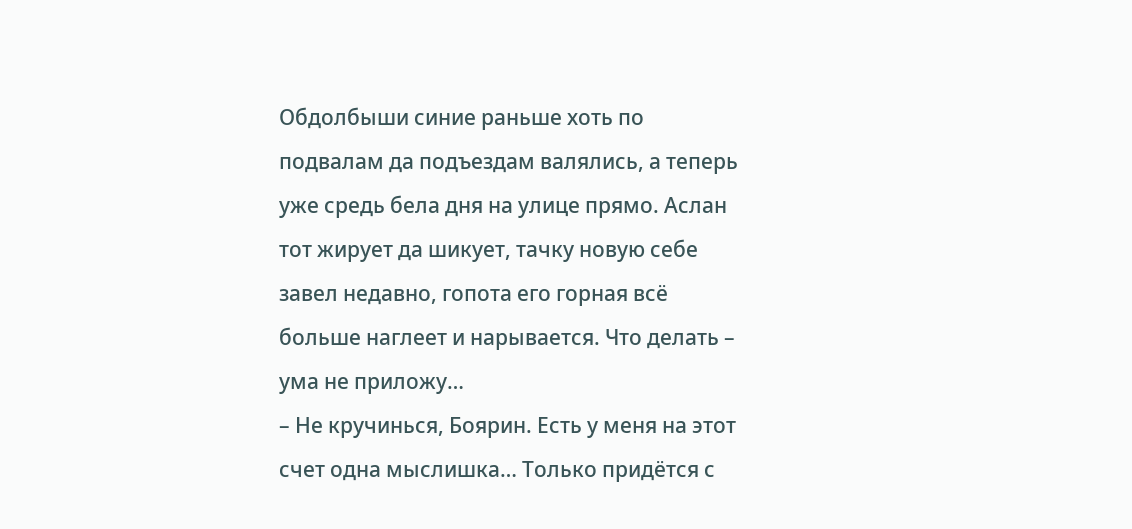Обдолбыши синие раньше хоть по подвалам да подъездам валялись, а теперь уже средь бела дня на улице прямо. Аслан тот жирует да шикует, тачку новую себе завел недавно, гопота его горная всё больше наглеет и нарывается. Что делать – ума не приложу…
– Не кручинься, Боярин. Есть у меня на этот счет одна мыслишка… Только придётся с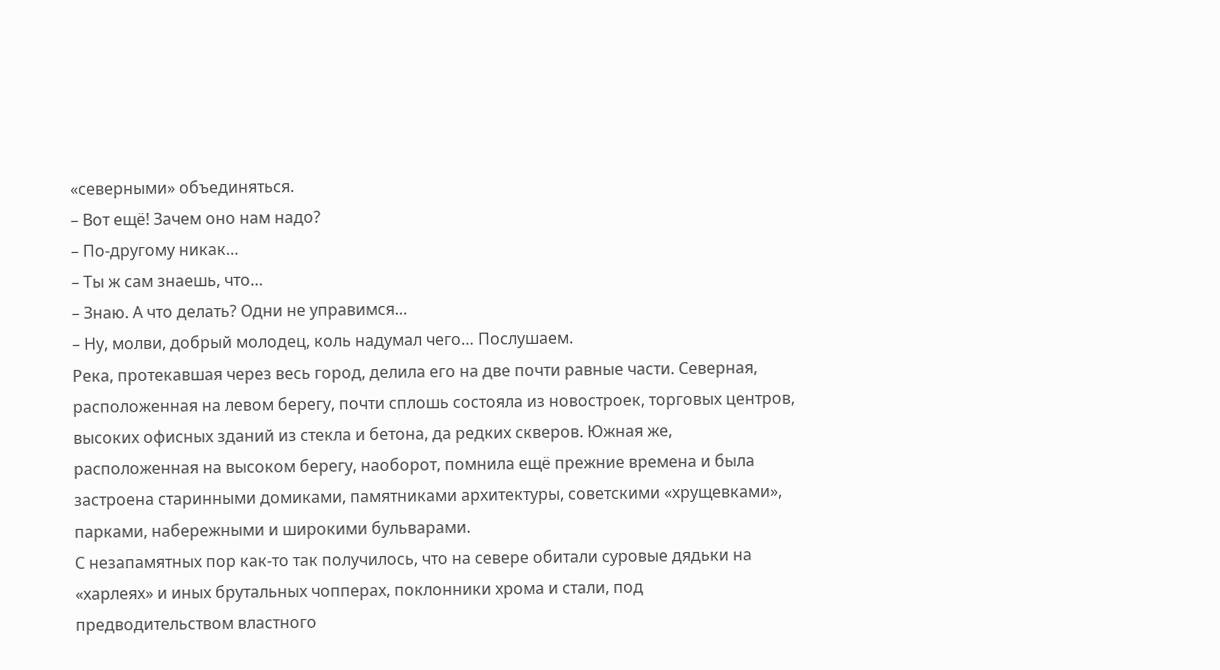«северными» объединяться.
– Вот ещё! Зачем оно нам надо?
– По-другому никак…
– Ты ж сам знаешь, что…
– Знаю. А что делать? Одни не управимся…
– Ну, молви, добрый молодец, коль надумал чего… Послушаем.
Река, протекавшая через весь город, делила его на две почти равные части. Северная, расположенная на левом берегу, почти сплошь состояла из новостроек, торговых центров, высоких офисных зданий из стекла и бетона, да редких скверов. Южная же, расположенная на высоком берегу, наоборот, помнила ещё прежние времена и была застроена старинными домиками, памятниками архитектуры, советскими «хрущевками», парками, набережными и широкими бульварами.
С незапамятных пор как-то так получилось, что на севере обитали суровые дядьки на «харлеях» и иных брутальных чопперах, поклонники хрома и стали, под предводительством властного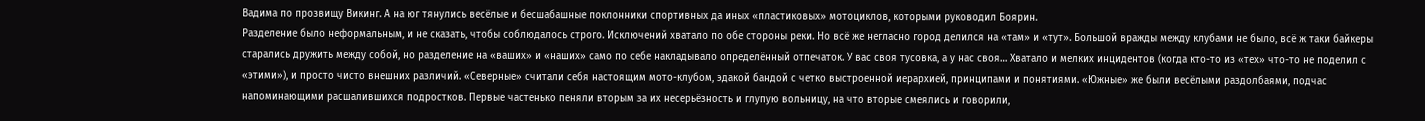Вадима по прозвищу Викинг. А на юг тянулись весёлые и бесшабашные поклонники спортивных да иных «пластиковых» мотоциклов, которыми руководил Боярин.
Разделение было неформальным, и не сказать, чтобы соблюдалось строго. Исключений хватало по обе стороны реки. Но всё же негласно город делился на «там» и «тут». Большой вражды между клубами не было, всё ж таки байкеры старались дружить между собой, но разделение на «ваших» и «наших» само по себе накладывало определённый отпечаток. У вас своя тусовка, а у нас своя… Хватало и мелких инцидентов (когда кто-то из «тех» что-то не поделил с «этими»), и просто чисто внешних различий. «Северные» считали себя настоящим мото-клубом, эдакой бандой с четко выстроенной иерархией, принципами и понятиями. «Южные» же были весёлыми раздолбаями, подчас напоминающими расшалившихся подростков. Первые частенько пеняли вторым за их несерьёзность и глупую вольницу, на что вторые смеялись и говорили,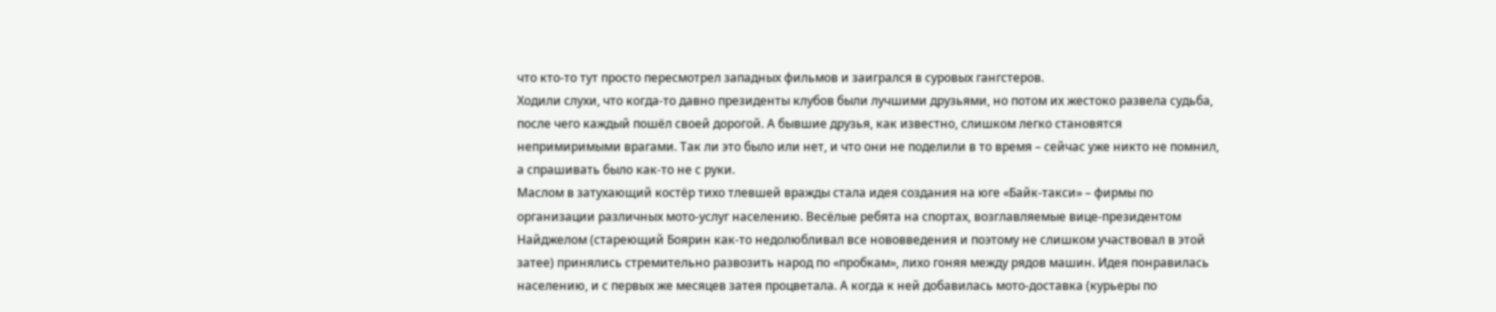что кто-то тут просто пересмотрел западных фильмов и заигрался в суровых гангстеров.
Ходили слухи, что когда-то давно президенты клубов были лучшими друзьями, но потом их жестоко развела судьба, после чего каждый пошёл своей дорогой. А бывшие друзья, как известно, слишком легко становятся непримиримыми врагами. Так ли это было или нет, и что они не поделили в то время – сейчас уже никто не помнил, а спрашивать было как-то не с руки.
Маслом в затухающий костёр тихо тлевшей вражды стала идея создания на юге «Байк-такси» – фирмы по организации различных мото-услуг населению. Весёлые ребята на спортах, возглавляемые вице-президентом Найджелом (стареющий Боярин как-то недолюбливал все нововведения и поэтому не слишком участвовал в этой затее) принялись стремительно развозить народ по «пробкам», лихо гоняя между рядов машин. Идея понравилась населению, и с первых же месяцев затея процветала. А когда к ней добавилась мото-доставка (курьеры по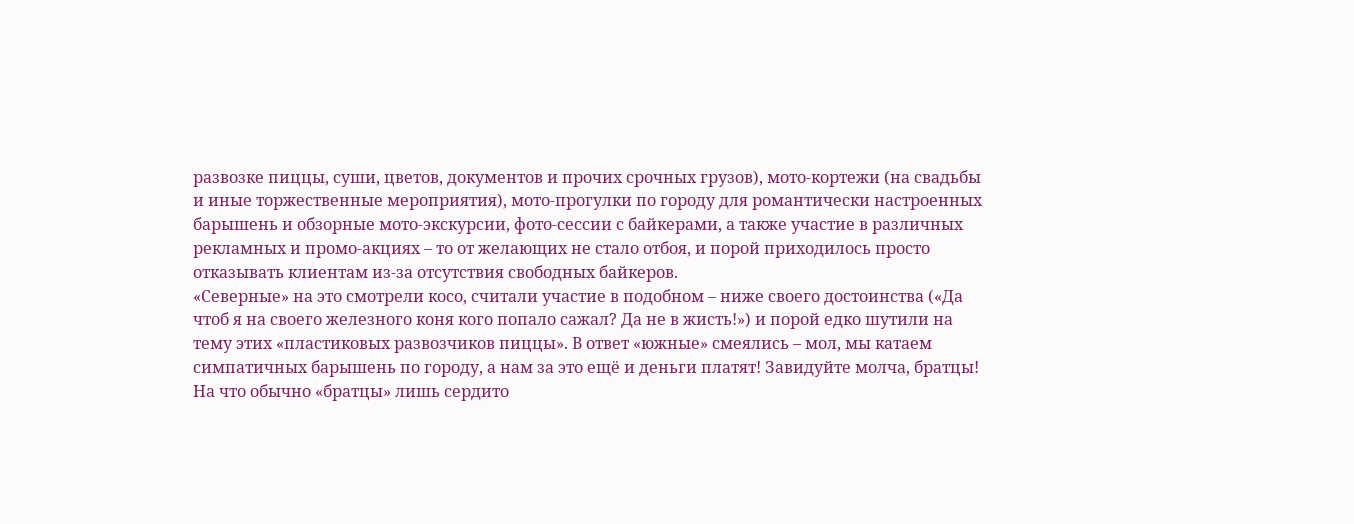развозке пиццы, суши, цветов, документов и прочих срочных грузов), мото-кортежи (на свадьбы и иные торжественные мероприятия), мото-прогулки по городу для романтически настроенных барышень и обзорные мото-экскурсии, фото-сессии с байкерами, а также участие в различных рекламных и промо-акциях – то от желающих не стало отбоя, и порой приходилось просто отказывать клиентам из-за отсутствия свободных байкеров.
«Северные» на это смотрели косо, считали участие в подобном – ниже своего достоинства («Да чтоб я на своего железного коня кого попало сажал? Да не в жисть!») и порой едко шутили на тему этих «пластиковых развозчиков пиццы». В ответ «южные» смеялись – мол, мы катаем симпатичных барышень по городу, а нам за это ещё и деньги платят! Завидуйте молча, братцы!
На что обычно «братцы» лишь сердито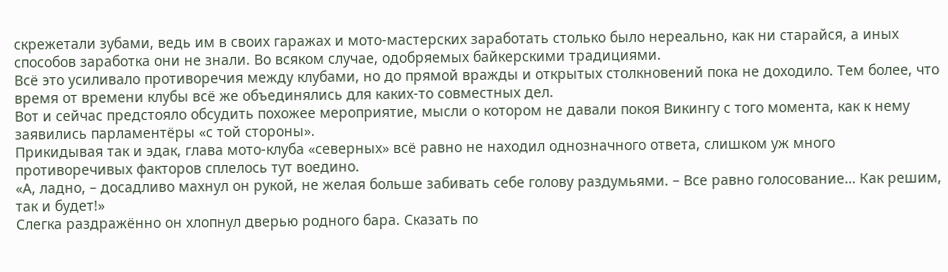скрежетали зубами, ведь им в своих гаражах и мото-мастерских заработать столько было нереально, как ни старайся, а иных способов заработка они не знали. Во всяком случае, одобряемых байкерскими традициями.
Всё это усиливало противоречия между клубами, но до прямой вражды и открытых столкновений пока не доходило. Тем более, что время от времени клубы всё же объединялись для каких-то совместных дел.
Вот и сейчас предстояло обсудить похожее мероприятие, мысли о котором не давали покоя Викингу с того момента, как к нему заявились парламентёры «с той стороны».
Прикидывая так и эдак, глава мото-клуба «северных» всё равно не находил однозначного ответа, слишком уж много противоречивых факторов сплелось тут воедино.
«А, ладно, – досадливо махнул он рукой, не желая больше забивать себе голову раздумьями. – Все равно голосование… Как решим, так и будет!»
Слегка раздражённо он хлопнул дверью родного бара. Сказать по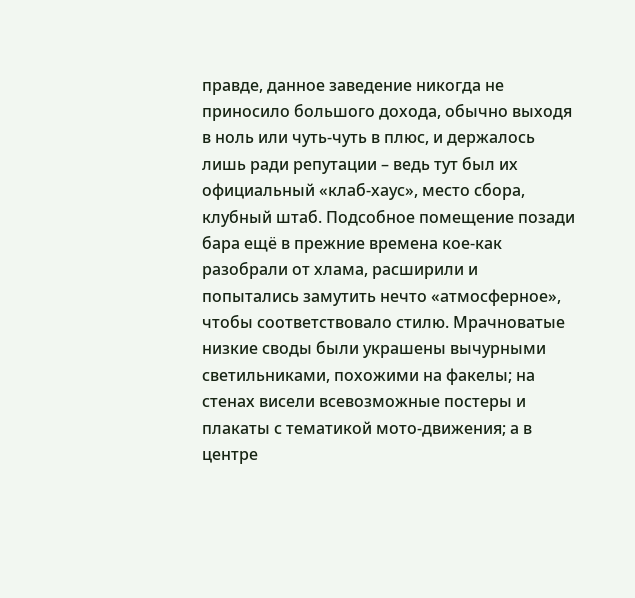правде, данное заведение никогда не приносило большого дохода, обычно выходя в ноль или чуть-чуть в плюс, и держалось лишь ради репутации – ведь тут был их официальный «клаб-хаус», место сбора, клубный штаб. Подсобное помещение позади бара ещё в прежние времена кое-как разобрали от хлама, расширили и попытались замутить нечто «атмосферное», чтобы соответствовало стилю. Мрачноватые низкие своды были украшены вычурными светильниками, похожими на факелы; на стенах висели всевозможные постеры и плакаты с тематикой мото-движения; а в центре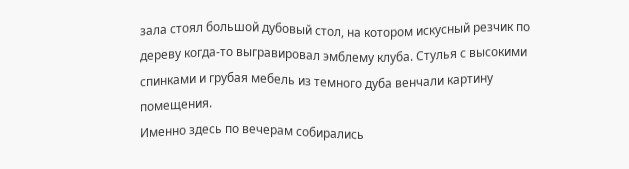зала стоял большой дубовый стол, на котором искусный резчик по дереву когда-то выгравировал эмблему клуба. Стулья с высокими спинками и грубая мебель из темного дуба венчали картину помещения.
Именно здесь по вечерам собирались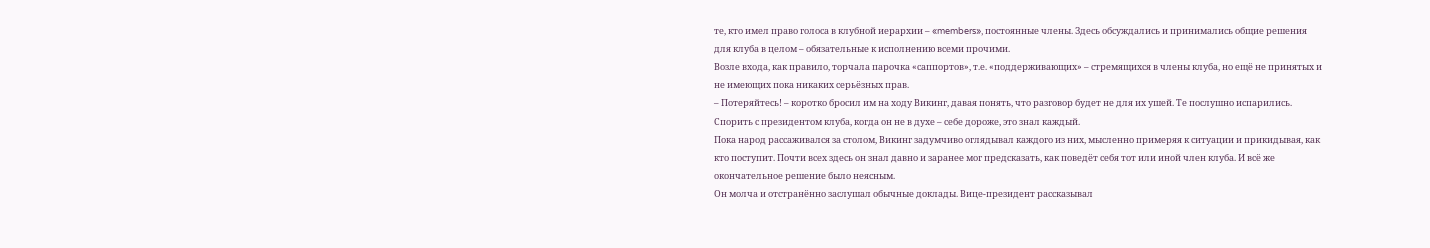те, кто имел право голоса в клубной иерархии – «members», постоянные члены. Здесь обсуждались и принимались общие решения для клуба в целом – обязательные к исполнению всеми прочими.
Возле входа, как правило, торчала парочка «саппортов», т.е. «поддерживающих» – стремящихся в члены клуба, но ещё не принятых и не имеющих пока никаких серьёзных прав.
– Потеряйтесь! – коротко бросил им на ходу Викинг, давая понять, что разговор будет не для их ушей. Те послушно испарились. Спорить с президентом клуба, когда он не в духе – себе дороже, это знал каждый.
Пока народ рассаживался за столом, Викинг задумчиво оглядывал каждого из них, мысленно примеряя к ситуации и прикидывая, как кто поступит. Почти всех здесь он знал давно и заранее мог предсказать, как поведёт себя тот или иной член клуба. И всё же окончательное решение было неясным.
Он молча и отстранённо заслушал обычные доклады. Вице-президент рассказывал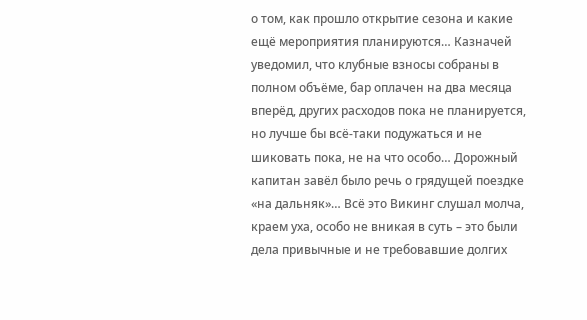о том, как прошло открытие сезона и какие ещё мероприятия планируются… Казначей уведомил, что клубные взносы собраны в полном объёме, бар оплачен на два месяца вперёд, других расходов пока не планируется, но лучше бы всё-таки подужаться и не шиковать пока, не на что особо… Дорожный капитан завёл было речь о грядущей поездке «на дальняк»… Всё это Викинг слушал молча, краем уха, особо не вникая в суть – это были дела привычные и не требовавшие долгих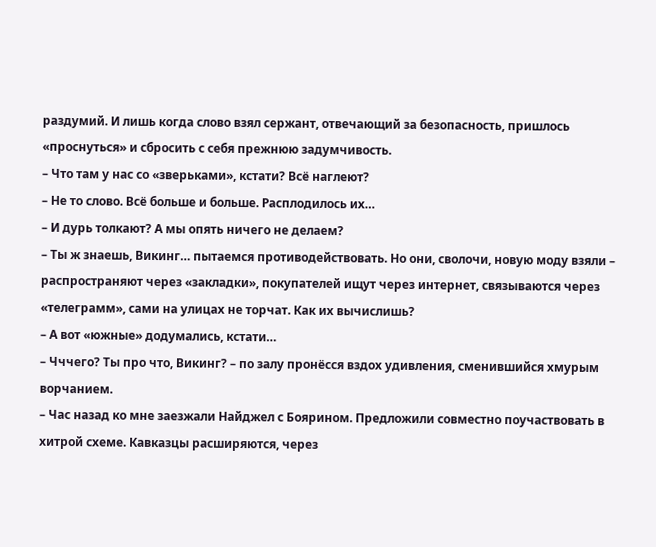раздумий. И лишь когда слово взял сержант, отвечающий за безопасность, пришлось «проснуться» и сбросить с себя прежнюю задумчивость.
– Что там у нас со «зверьками», кстати? Всё наглеют?
– Не то слово. Всё больше и больше. Расплодилось их…
– И дурь толкают? А мы опять ничего не делаем?
– Ты ж знаешь, Викинг… пытаемся противодействовать. Но они, сволочи, новую моду взяли – распространяют через «закладки», покупателей ищут через интернет, связываются через «телеграмм», сами на улицах не торчат. Как их вычислишь?
– А вот «южные» додумались, кстати…
– Чччего? Ты про что, Викинг? – по залу пронёсся вздох удивления, сменившийся хмурым ворчанием.
– Час назад ко мне заезжали Найджел с Боярином. Предложили совместно поучаствовать в хитрой схеме. Кавказцы расширяются, через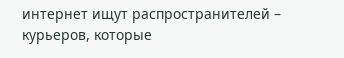интернет ищут распространителей – курьеров, которые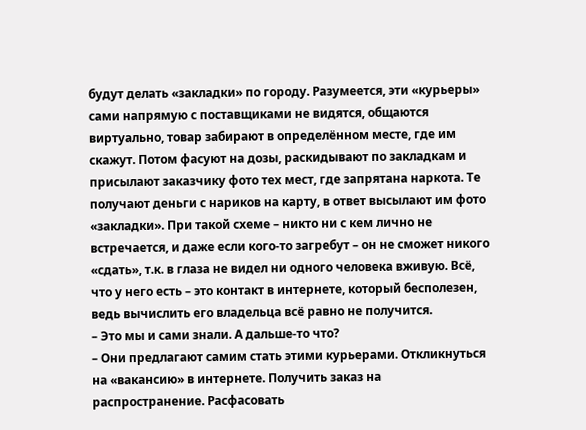будут делать «закладки» по городу. Разумеется, эти «курьеры» сами напрямую с поставщиками не видятся, общаются виртуально, товар забирают в определённом месте, где им скажут. Потом фасуют на дозы, раскидывают по закладкам и присылают заказчику фото тех мест, где запрятана наркота. Те получают деньги с нариков на карту, в ответ высылают им фото «закладки». При такой схеме – никто ни с кем лично не встречается, и даже если кого-то загребут – он не сможет никого «сдать», т.к. в глаза не видел ни одного человека вживую. Всё, что у него есть – это контакт в интернете, который бесполезен, ведь вычислить его владельца всё равно не получится.
– Это мы и сами знали. А дальше-то что?
– Они предлагают самим стать этими курьерами. Откликнуться на «вакансию» в интернете. Получить заказ на распространение. Расфасовать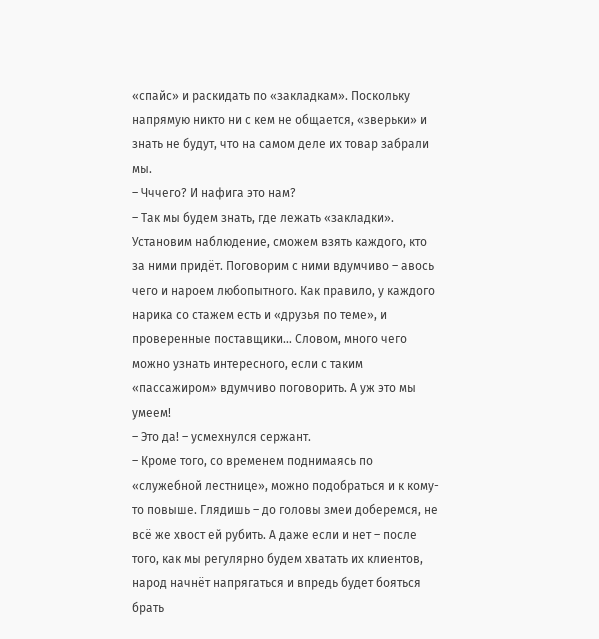«спайс» и раскидать по «закладкам». Поскольку напрямую никто ни с кем не общается, «зверьки» и знать не будут, что на самом деле их товар забрали мы.
– Чччего? И нафига это нам?
– Так мы будем знать, где лежать «закладки». Установим наблюдение, сможем взять каждого, кто за ними придёт. Поговорим с ними вдумчиво – авось чего и нароем любопытного. Как правило, у каждого нарика со стажем есть и «друзья по теме», и проверенные поставщики… Словом, много чего можно узнать интересного, если с таким «пассажиром» вдумчиво поговорить. А уж это мы умеем!
– Это да! – усмехнулся сержант.
– Кроме того, со временем поднимаясь по «служебной лестнице», можно подобраться и к кому-то повыше. Глядишь – до головы змеи доберемся, не всё же хвост ей рубить. А даже если и нет – после того, как мы регулярно будем хватать их клиентов, народ начнёт напрягаться и впредь будет бояться брать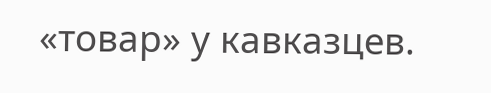«товар» у кавказцев.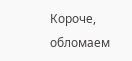Короче, обломаем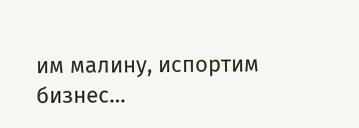им малину, испортим бизнес…